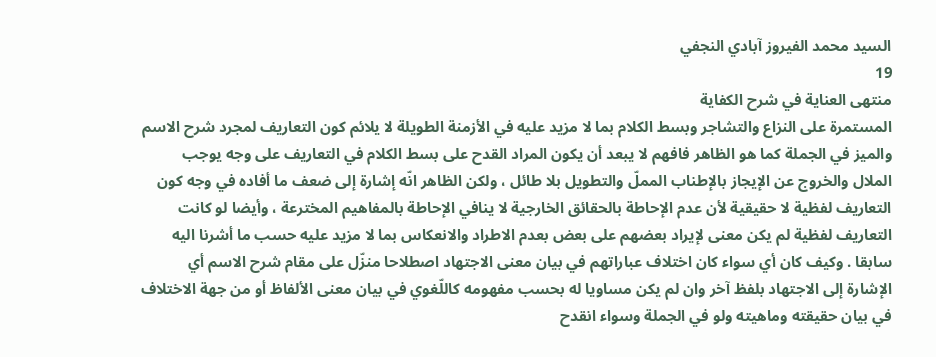السيد محمد الفيروز آبادي النجفي
19
منتهى العناية في شرح الكفاية
المستمرة على النزاع والتشاجر وبسط الكلام بما لا مزيد عليه في الأزمنة الطويلة لا يلائم كون التعاريف لمجرد شرح الاسم والميز في الجملة كما هو الظاهر فافهم لا يبعد أن يكون المراد القدح على بسط الكلام في التعاريف على وجه يوجب الملال والخروج عن الإيجاز بالإطناب المملّ والتطويل بلا طائل ، ولكن الظاهر انّه إشارة إلى ضعف ما أفاده في وجه كون التعاريف لفظية لا حقيقية لأن عدم الإحاطة بالحقائق الخارجية لا ينافي الإحاطة بالمفاهيم المخترعة ، وأيضا لو كانت التعاريف لفظية لم يكن معنى لإيراد بعضهم على بعض بعدم الاطراد والانعكاس بما لا مزيد عليه حسب ما أشرنا اليه سابقا . وكيف كان أي سواء كان اختلاف عباراتهم في بيان معنى الاجتهاد اصطلاحا منزّل على مقام شرح الاسم أي الإشارة إلى الاجتهاد بلفظ آخر وان لم يكن مساويا له بحسب مفهومه كاللّغوي في بيان معنى الألفاظ أو من جهة الاختلاف في بيان حقيقته وماهيته ولو في الجملة وسواء انقدح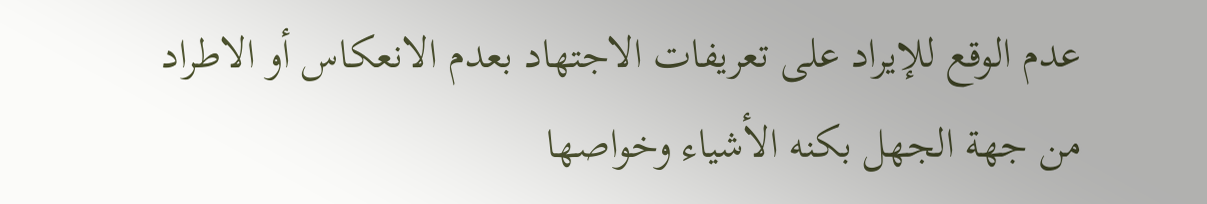عدم الوقع للإيراد على تعريفات الاجتهاد بعدم الانعكاس أو الاطراد من جهة الجهل بكنه الأشياء وخواصها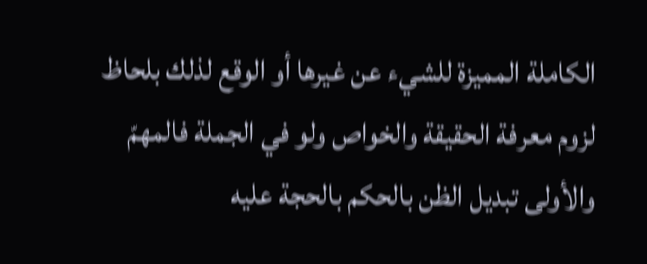الكاملة المميزة للشيء عن غيرها أو الوقع لذلك بلحاظ لزوم معرفة الحقيقة والخواص ولو في الجملة فالمهمّ والأولى تبديل الظن بالحكم بالحجة عليه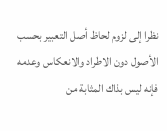نظرا إلى لزوم لحاظ أصل التعبير بحسب الأصول دون الاطراد والانعكاس وعدمه فإنه ليس بذاك المثابة من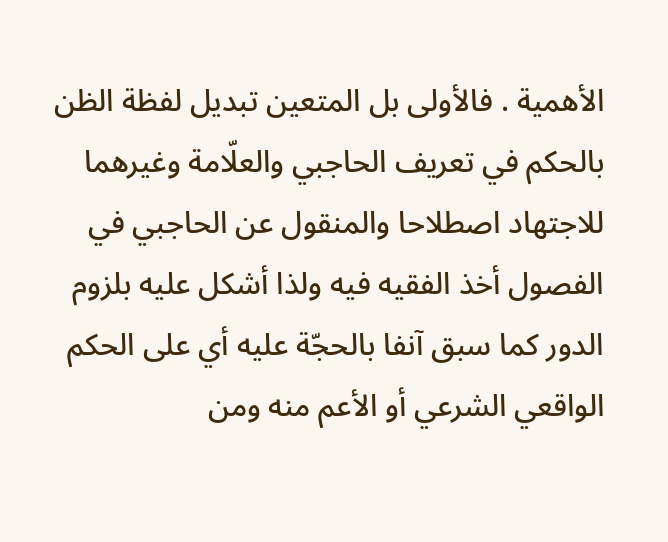الأهمية . فالأولى بل المتعين تبديل لفظة الظن بالحكم في تعريف الحاجبي والعلّامة وغيرهما للاجتهاد اصطلاحا والمنقول عن الحاجبي في الفصول أخذ الفقيه فيه ولذا أشكل عليه بلزوم الدور كما سبق آنفا بالحجّة عليه أي على الحكم الواقعي الشرعي أو الأعم منه ومن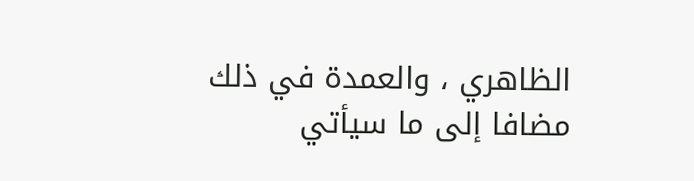الظاهري ، والعمدة في ذلك مضافا إلى ما سيأتي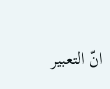انّ التعبير